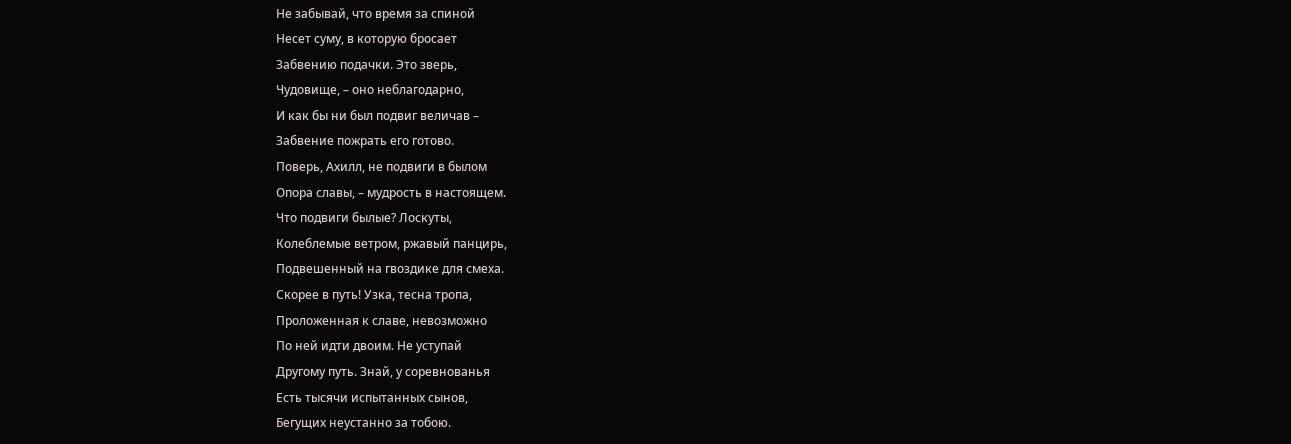Не забывай, что время за спиной
Несет суму, в которую бросает
Забвению подачки. Это зверь,
Чудовище, – оно неблагодарно,
И как бы ни был подвиг величав –
Забвение пожрать его готово.
Поверь, Ахилл, не подвиги в былом
Опора славы, – мудрость в настоящем.
Что подвиги былые? Лоскуты,
Колеблемые ветром, ржавый панцирь,
Подвешенный на гвоздике для смеха.
Скорее в путь! Узка, тесна тропа,
Проложенная к славе, невозможно
По ней идти двоим. Не уступай
Другому путь. Знай, у соревнованья
Есть тысячи испытанных сынов,
Бегущих неустанно за тобою.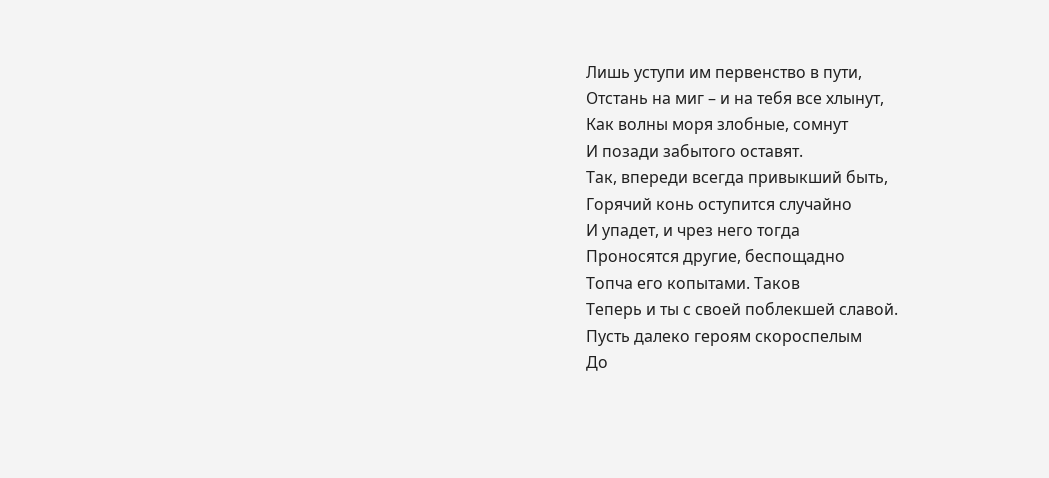Лишь уступи им первенство в пути,
Отстань на миг – и на тебя все хлынут,
Как волны моря злобные, сомнут
И позади забытого оставят.
Так, впереди всегда привыкший быть,
Горячий конь оступится случайно
И упадет, и чрез него тогда
Проносятся другие, беспощадно
Топча его копытами. Таков
Теперь и ты с своей поблекшей славой.
Пусть далеко героям скороспелым
До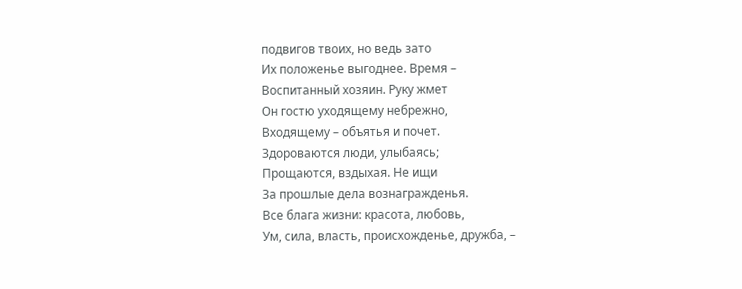подвигов твоих, но ведь зато
Их положенье выгоднее. Время –
Воспитанный хозяин. Руку жмет
Он гостю уходящему небрежно,
Входящему – объятья и почет.
Здороваются люди, улыбаясь;
Прощаются, вздыхая. Не ищи
За прошлые дела вознагражденья.
Все блага жизни: красота, любовь,
Ум, сила, власть, происхожденье, дружба, –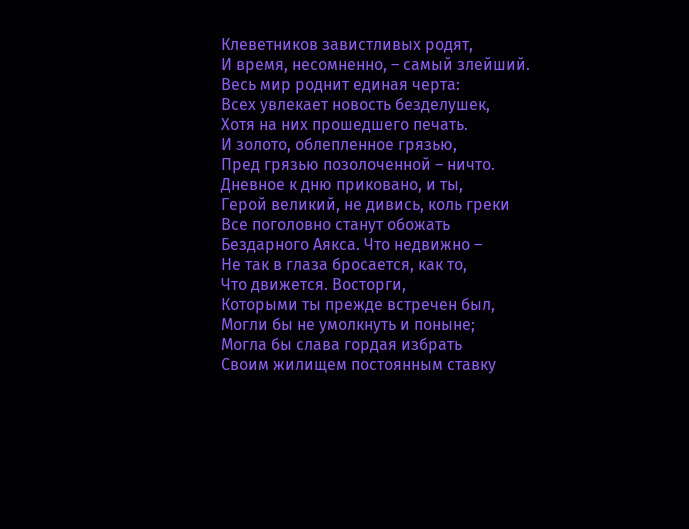Клеветников завистливых родят,
И время, несомненно, – самый злейший.
Весь мир роднит единая черта:
Всех увлекает новость безделушек,
Хотя на них прошедшего печать.
И золото, облепленное грязью,
Пред грязью позолоченной – ничто.
Дневное к дню приковано, и ты,
Герой великий, не дивись, коль греки
Все поголовно станут обожать
Бездарного Аякса. Что недвижно –
Не так в глаза бросается, как то,
Что движется. Восторги,
Которыми ты прежде встречен был,
Могли бы не умолкнуть и поныне;
Могла бы слава гордая избрать
Своим жилищем постоянным ставку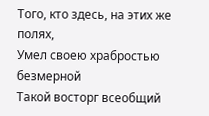Того, кто здесь, на этих же полях,
Умел своею храбростью безмерной
Такой восторг всеобщий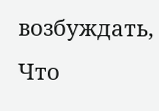возбуждать,
Что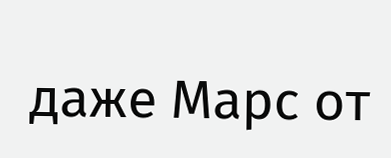даже Марс от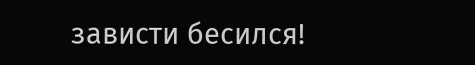зависти бесился!